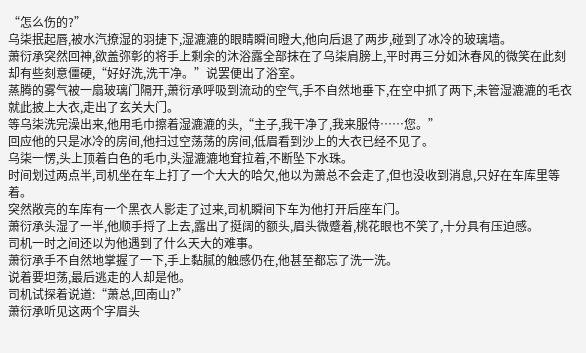“怎么伤的?”
乌柒抿起唇,被水汽撩湿的羽捷下,湿漉漉的眼睛瞬间瞪大,他向后退了两步,碰到了冰冷的玻璃墙。
萧衍承突然回神,欲盖弥彰的将手上剩余的沐浴露全部抹在了乌柒肩膀上,平时再三分如沐春风的微笑在此刻却有些刻意僵硬,“好好洗,洗干净。”说罢便出了浴室。
蒸腾的雾气被一扇玻璃门隔开,萧衍承呼吸到流动的空气,手不自然地垂下,在空中抓了两下,未管湿漉漉的毛衣就此披上大衣,走出了玄关大门。
等乌柒洗完澡出来,他用毛巾擦着湿漉漉的头,“主子,我干净了,我来服侍……您。”
回应他的只是冰冷的房间,他扫过空荡荡的房间,低眉看到沙上的大衣已经不见了。
乌柒一愣,头上顶着白色的毛巾,头湿漉漉地耷拉着,不断坠下水珠。
时间划过两点半,司机坐在车上打了一个大大的哈欠,他以为萧总不会走了,但也没收到消息,只好在车库里等着。
突然敞亮的车库有一个黑衣人影走了过来,司机瞬间下车为他打开后座车门。
萧衍承头湿了一半,他顺手捋了上去,露出了挺阔的额头,眉头微蹙着,桃花眼也不笑了,十分具有压迫感。
司机一时之间还以为他遇到了什么天大的难事。
萧衍承手不自然地掌握了一下,手上黏腻的触感仍在,他甚至都忘了洗一洗。
说着要坦荡,最后逃走的人却是他。
司机试探着说道:“萧总,回南山?”
萧衍承听见这两个字眉头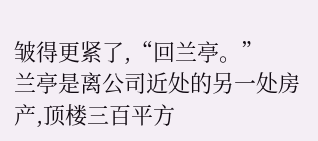皱得更紧了,“回兰亭。”
兰亭是离公司近处的另一处房产,顶楼三百平方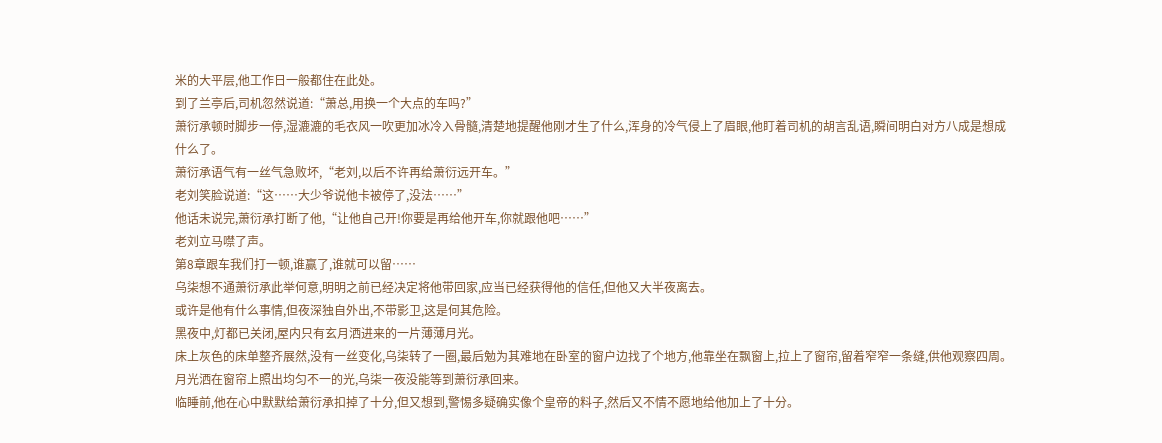米的大平层,他工作日一般都住在此处。
到了兰亭后,司机忽然说道:“萧总,用换一个大点的车吗?”
萧衍承顿时脚步一停,湿漉漉的毛衣风一吹更加冰冷入骨髓,清楚地提醒他刚才生了什么,浑身的冷气侵上了眉眼,他盯着司机的胡言乱语,瞬间明白对方八成是想成什么了。
萧衍承语气有一丝气急败坏,“老刘,以后不许再给萧衍远开车。”
老刘笑脸说道:“这……大少爷说他卡被停了,没法……”
他话未说完,萧衍承打断了他,“让他自己开!你要是再给他开车,你就跟他吧……”
老刘立马噤了声。
第8章跟车我们打一顿,谁赢了,谁就可以留……
乌柒想不通萧衍承此举何意,明明之前已经决定将他带回家,应当已经获得他的信任,但他又大半夜离去。
或许是他有什么事情,但夜深独自外出,不带影卫,这是何其危险。
黑夜中,灯都已关闭,屋内只有玄月洒进来的一片薄薄月光。
床上灰色的床单整齐展然,没有一丝变化,乌柒转了一圈,最后勉为其难地在卧室的窗户边找了个地方,他靠坐在飘窗上,拉上了窗帘,留着窄窄一条缝,供他观察四周。
月光洒在窗帘上照出均匀不一的光,乌柒一夜没能等到萧衍承回来。
临睡前,他在心中默默给萧衍承扣掉了十分,但又想到,警惕多疑确实像个皇帝的料子,然后又不情不愿地给他加上了十分。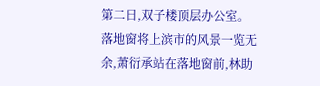第二日,双子楼顶层办公室。
落地窗将上滨市的风景一览无余,萧衍承站在落地窗前,林助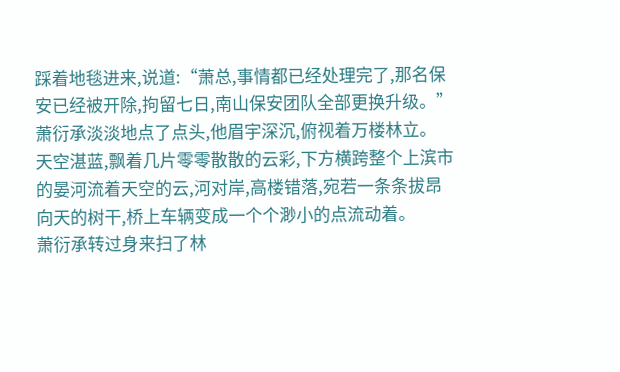踩着地毯进来,说道:“萧总,事情都已经处理完了,那名保安已经被开除,拘留七日,南山保安团队全部更换升级。”
萧衍承淡淡地点了点头,他眉宇深沉,俯视着万楼林立。
天空湛蓝,飘着几片零零散散的云彩,下方横跨整个上滨市的晏河流着天空的云,河对岸,高楼错落,宛若一条条拔昂向天的树干,桥上车辆变成一个个渺小的点流动着。
萧衍承转过身来扫了林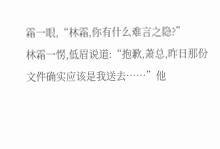霜一眼,“林霜,你有什么难言之隐?”
林霜一愣,低眉说道:“抱歉,萧总,昨日那份文件确实应该是我送去……”他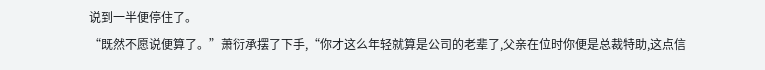说到一半便停住了。
“既然不愿说便算了。”萧衍承摆了下手,“你才这么年轻就算是公司的老辈了,父亲在位时你便是总裁特助,这点信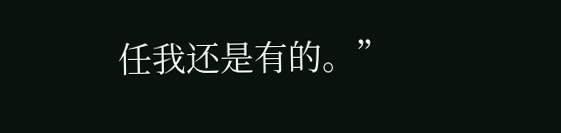任我还是有的。”